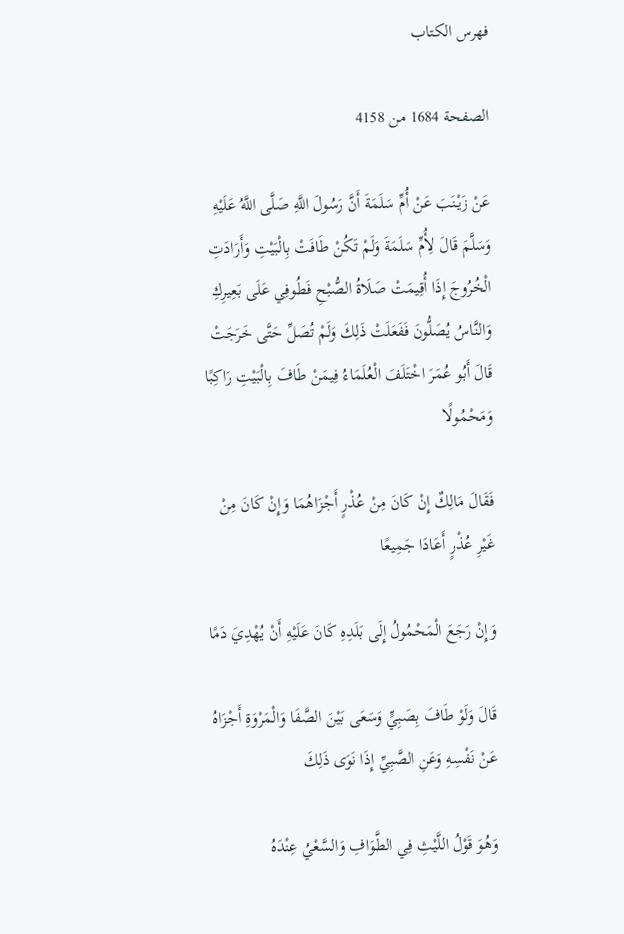فهرس الكتاب

الصفحة 1684 من 4158

عَنْ زَيْنَبَ عَنْ أُمِّ سَلَمَةَ أَنَّ رَسُولَ اللَّهِ صَلَّى اللَّهُ عَلَيْهِ وَسَلَّمَ قَالَ لِأُمِّ سَلَمَةَ وَلَمْ تَكُنْ طَافَتْ بِالْبَيْتِ وَأَرَادَتِ الْخُرُوجَ إِذَا أُقِيمَتْ صَلَاةُ الصُّبْحِ فَطُوفِي عَلَى بَعِيرِكِ وَالنَّاسُ يُصَلُّونَ فَفَعَلَتْ ذَلِكَ وَلَمْ تُصَلِّ حَتَّى خَرَجَتْ قَالَ أَبُو عُمَرَ اخْتَلَفَ الْعُلَمَاءُ فِيمَنْ طَافَ بِالْبَيْتِ رَاكِبًا وَمَحْمُولًا

فَقَالَ مَالِكٌ إِنْ كَانَ مِنْ عُذْرٍ أَجْزَاهُمَا وَإِنْ كَانَ مِنْ غَيْرِ عُذْرٍ أَعَادَا جَمِيعًا

وَإِنْ رَجَعَ الْمَحْمُولُ إِلَى بَلَدِهِ كَانَ عَلَيْهِ أَنْ يُهْدِيَ دَمًا

قَالَ وَلَوْ طَافَ بِصَبِيٍّ وَسَعَى بَيْنَ الصَّفَا وَالْمَرْوَةِ أَجْزَاهُ عَنْ نَفْسِهِ وَعَنِ الصَّبِيِّ إِذَا نَوَى ذَلِكَ

وَهُوَ قَوْلُ اللَّيْثِ فِي الطَّوَافِ وَالسَّعْيُ عِنْدَهُ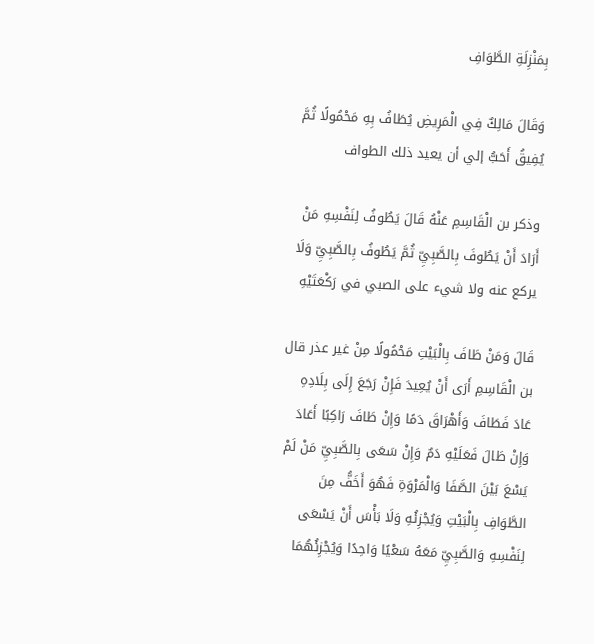بِمَنْزِلَةِ الطَّوَافِ

وَقَالَ مَالِكٌ فِي الْمَرِيضِ يُطَافُ بِهِ مَحْمُولًا ثُمَّ يُفِيقُ أَحَبُّ إلي أن يعيد ذلك الطواف

وذكر بن الْقَاسِمِ عَنْهُ قَالَ يَطُوفُ لِنَفْسِهِ مَنْ أَرَادَ أَنْ يَطُوفَ بِالصَّبِيِّ ثُمَّ يَطُوفُ بِالصَّبِيِّ وَلَا يركع عنه ولا شيء على الصبي في رَكْعَتَيْهِ

قَالَ وَمَنْ طَافَ بِالْبَيْتِ مَحْمُولًا مِنْ غير عذر قال بن الْقَاسِمِ أَرَى أَنْ يُعِيدَ فَإِنْ رَجَعَ إِلَى بِلَادِهِ عَادَ فَطَافَ وَأَهْرَاقَ دَمًا وَإِنْ طَافَ رَاكِبًا أَعَادَ وَإِنْ طَالَ فَعَلَيْهِ دَمٌ وَإِنْ سَعَى بِالصَّبِيِّ مَنْ لَمْ يَسْعَ بَيْنَ الصَّفَا وَالْمَرْوَةِ فَهُوَ أَخَفُّ مِنَ الطَّوَافِ بِالْبَيْتِ وَيُجْزِئُهِ وَلَا بَأْسَ أَنْ يَسْعَى لِنَفْسِهِ وَالصَّبِيِّ مَعَهُ سَعْيًا وَاحِدًا وَيُجْزِئُهُمَا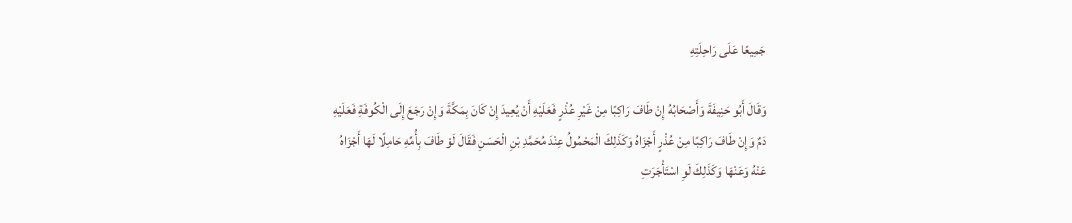جَمِيعًا عَلَى رَاحِلَتِهِ

وَقَالَ أَبُو حَنِيفَةَ وَأَصْحَابُهُ إِنْ طَافَ رَاكِبًا مِنْ غَيْرِ عُذْرٍ فَعَلَيْهِ أَنْ يُعِيدَ إِنْ كَانَ بِمَكَّةَ وَإِنْ رَجَعَ إِلَى الْكُوفَةِ فَعَلَيْهِ دَمٌ وَإِنْ طَافَ رَاكِبًا مِنْ عُذْرٍ أَجْزَاهُ وَكَذَلِكَ الْمَحْمُولُ عِنْدَ مُحَمَّدِ بْنِ الْحَسَنِ فَقَالَ لَوْ طَافَ بِأُمِّهِ حَامِلًا لَهَا أَجْزَاهُ عَنْهُ وَعَنْهَا وَكَذَلِكَ لَوِ اسْتَأْجَرَتِ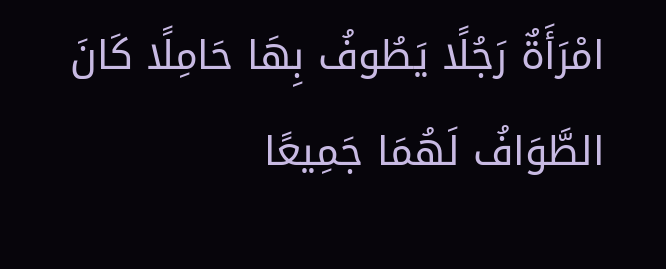امْرَأَةٌ رَجُلًا يَطُوفُ بِهَا حَامِلًا كَانَ الطَّوَافُ لَهُمَا جَمِيعًا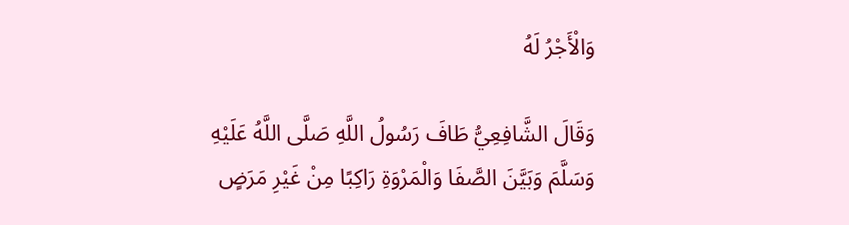وَالْأَجْرُ لَهُ

وَقَالَ الشَّافِعِيُّ طَافَ رَسُولُ اللَّهِ صَلَّى اللَّهُ عَلَيْهِ وَسَلَّمَ وَبَيَّنَ الصَّفَا وَالْمَرْوَةِ رَاكِبًا مِنْ غَيْرِ مَرَضٍ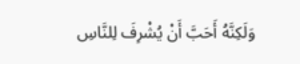وَلَكِنَّهُ أَحَبَّ أَنْ يُشْرِفَ لِلنَّاسِ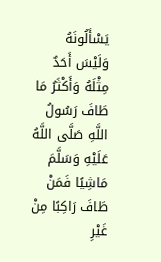يَسْأَلُونَهُ وَلَيْسَ أَحَدٌ مِثْلَهُ وَأَكْثَرُ مَا طَافَ رَسُولُ اللَّهِ صَلَّى اللَّهُ عَلَيْهِ وَسَلَّمَ مَاشِيًا فَمَنْ طَافَ رَاكِبًا مِنْ غَيْرِ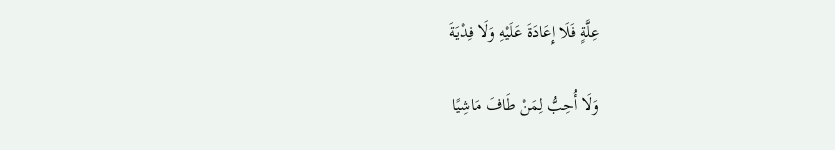عِلَّةٍ فَلَا إِعَادَةَ عَلَيْهِ وَلَا فِدْيَةَ

وَلَا أُحِبُّ لِمَنْ طَافَ مَاشِيًا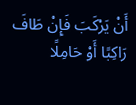أَنْ يَرْكَبَ فَإِنْ طَافَ رَاكِبًا أَوْ حَامِلًا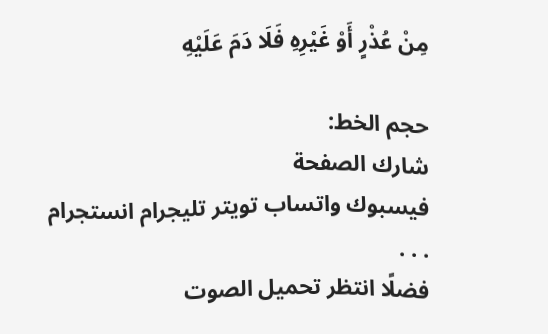مِنْ عُذْرٍ أَوْ غَيْرِهِ فَلَا دَمَ عَلَيْهِ

حجم الخط:
شارك الصفحة
فيسبوك واتساب تويتر تليجرام انستجرام
. . .
فضلًا انتظر تحميل الصوت